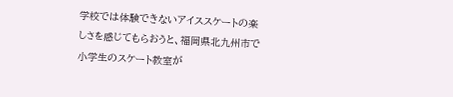学校では体験できないアイススケートの楽しさを感じてもらおうと、福岡県北九州市で小学生のスケート教室が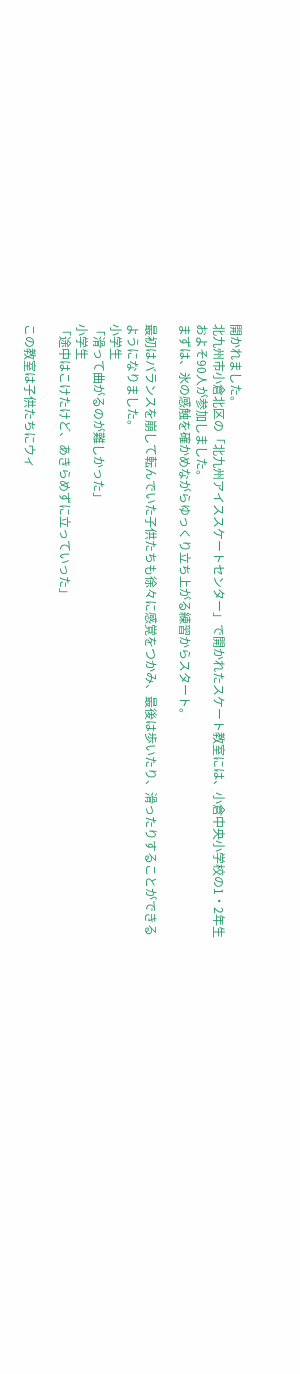開かれました。
北九州市小倉北区の「北九州アイススケートセンター」で開かれたスケート教室には、小倉中央小学校の1・2年生およそ90人が参加しました。
まずは、氷の感触を確かめながらゆっくり立ち上がる練習からスタート。

最初はバランスを崩して転んでいた子供たちも徐々に感覚をつかみ、最後は歩いたり、滑ったりすることができるようになりました。
小学生
「滑って曲がるのが難しかった」
小学生
「途中はこけたけど、あきらめずに立っていった」

この教室は子供たちにウィ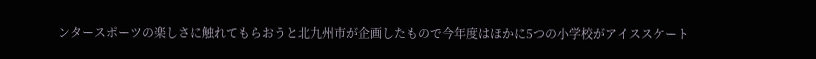ンタースポーツの楽しさに触れてもらおうと北九州市が企画したもので今年度はほかに5つの小学校がアイススケート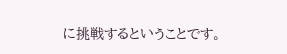に挑戦するということです。